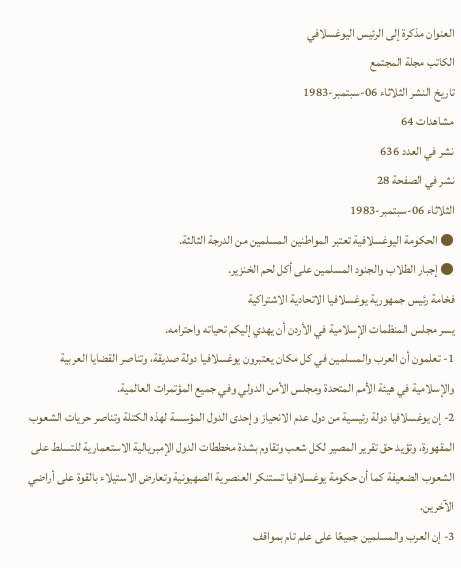العنوان مذكرة إلى الرئيس اليوغسلافي
الكاتب مجلة المجتمع
تاريخ النشر الثلاثاء 06-سبتمبر-1983
مشاهدات 64
نشر في العدد 636
نشر في الصفحة 28
الثلاثاء 06-سبتمبر-1983
● الحكومة اليوغسلافية تعتبر المواطنين المسلمين من الدرجة الثالثة.
● إجبار الطلاب والجنود المسلمين على أكل لحم الخنزير.
فخامة رئيس جمهورية يوغسلافيا الاتحادية الاشتراكية
يسر مجلس المنظمات الإسلامية في الأردن أن يهدي إليكم تحياته واحترامه.
1- تعلمون أن العرب والمسلمين في كل مكان يعتبرون يوغسلافيا دولة صديقة، وتناصر القضايا العربية والإسلامية في هيئة الأمم المتحدة ومجلس الأمن الدولي وفي جميع المؤتمرات العالمية.
2- إن يوغسلافيا دولة رئيسية من دول عدم الانحياز وإحدى الدول المؤسسة لهذه الكتلة وتناصر حريات الشعوب المقهورة، وتؤيد حق تقرير المصير لكل شعب وتقاوم بشدة مخططات الدول الإمبريالية الاستعمارية للتسلط على الشعوب الضعيفة كما أن حكومة يوغسلافيا تستنكر العنصرية الصهيونية وتعارض الاستيلاء بالقوة على أراضي الآخرين.
3- إن العرب والمسلمين جميعًا على علم تام بمواقف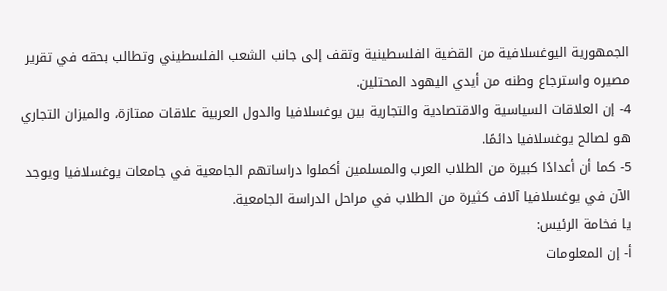الجمهورية اليوغسلافية من القضية الفلسطينية وتقف إلى جانب الشعب الفلسطيني وتطالب بحقه في تقرير مصيره واسترجاع وطنه من أيدي اليهود المحتلين.
4- إن العلاقات السياسية والاقتصادية والتجارية بين يوغسلافيا والدول العربية علاقات ممتازة، والميزان التجاري هو لصالح يوغسلافيا دائمًا.
5- كما أن أعدادًا كبيرة من الطلاب العرب والمسلمين أكملوا دراساتهم الجامعية في جامعات يوغسلافيا ويوجد الآن في يوغسلافيا آلاف كثيرة من الطلاب في مراحل الدراسة الجامعية.
يا فخامة الرئيس:
أ- إن المعلومات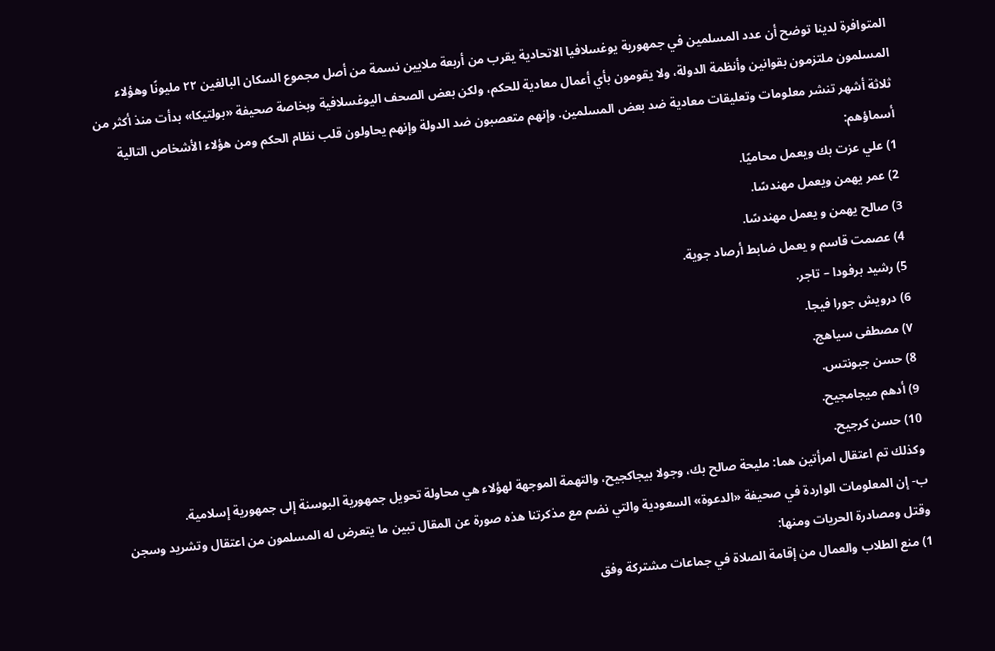المتوافرة لدينا توضح أن عدد المسلمين في جمهورية يوغسلافيا الاتحادية يقرب من أربعة ملايين نسمة من أصل مجموع السكان البالغين ٢٢ مليونًا وهؤلاء المسلمون ملتزمون بقوانين وأنظمة الدولة، ولا يقومون بأي أعمال معادية للحكم، ولكن بعض الصحف اليوغسلافية وبخاصة صحيفة «بولتيكا» بدأت منذ أكثر من ثلاثة أشهر تنشر معلومات وتعليقات معادية ضد بعض المسلمين. وإنهم متعصبون ضد الدولة وإنهم يحاولون قلب نظام الحكم ومن هؤلاء الأشخاص التالية أسماؤهم:
1) علي عزت بك ويعمل محاميًا.
2) عمر يهمن ويعمل مهندسًا.
3) صالح يهمن و يعمل مهندسًا.
4) عصمت قاسم و يعمل ضابط أرصاد جوية.
5) رشيد برفودا – تاجر.
6) درويش جورا فيجا.
۷) مصطفى سياهج.
8) حسن جبونتس.
9) أدهم ميجامجيح.
10) حسن كرجيح.
وكذلك تم اعتقال امرأتين هما: مليحة صالح بك، وجولا بيجاكجيح، والتهمة الموجهة لهؤلاء هي محاولة تحويل جمهورية البوسنة إلى جمهورية إسلامية.
ب- إن المعلومات الواردة في صحيفة «الدعوة» السعودية والتي نضم مع مذكرتنا هذه صورة عن المقال تبين ما يتعرض له المسلمون من اعتقال وتشريد وسجن وقتل ومصادرة الحريات ومنها:
1) منع الطلاب والعمال من إقامة الصلاة في جماعات مشتركة وفق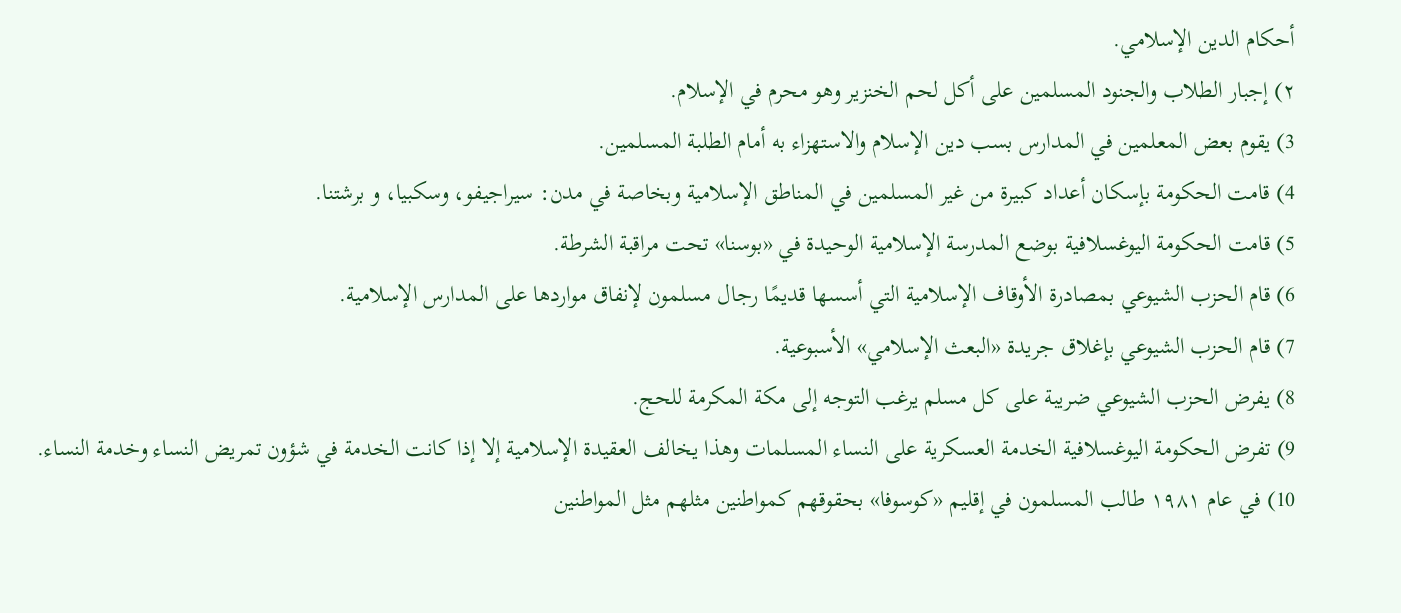أحكام الدين الإسلامي.
۲) إجبار الطلاب والجنود المسلمين على أكل لحم الخنزير وهو محرم في الإسلام.
3) يقوم بعض المعلمين في المدارس بسب دين الإسلام والاستهزاء به أمام الطلبة المسلمين.
4) قامت الحكومة بإسكان أعداد كبيرة من غير المسلمين في المناطق الإسلامية وبخاصة في مدن: سيراجيفو، وسكبيا، و برشتنا.
5) قامت الحكومة اليوغسلافية بوضع المدرسة الإسلامية الوحيدة في «بوسنا» تحت مراقبة الشرطة.
6) قام الحزب الشيوعي بمصادرة الأوقاف الإسلامية التي أسسها قديمًا رجال مسلمون لإنفاق مواردها على المدارس الإسلامية.
7) قام الحزب الشيوعي بإغلاق جريدة «البعث الإسلامي» الأسبوعية.
8) يفرض الحزب الشيوعي ضريبة على كل مسلم يرغب التوجه إلى مكة المكرمة للحج.
9) تفرض الحكومة اليوغسلافية الخدمة العسكرية على النساء المسلمات وهذا يخالف العقيدة الإسلامية إلا إذا كانت الخدمة في شؤون تمريض النساء وخدمة النساء.
10) في عام ۱۹۸۱ طالب المسلمون في إقليم «كوسوفا» بحقوقهم كمواطنين مثلهم مثل المواطنين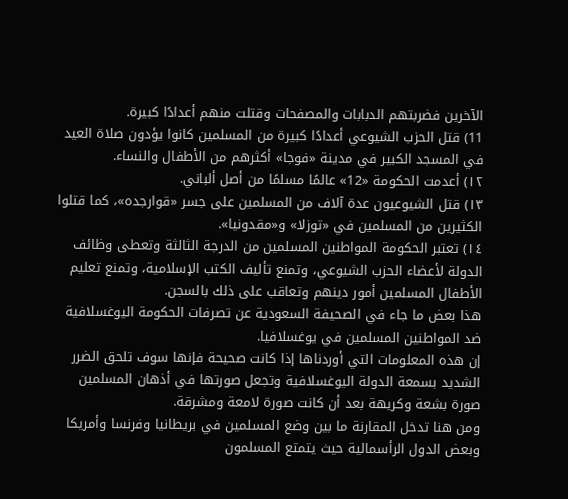الآخرين فضربتهم الدبابات والمصفحات وقتلت منهم أعدادًا كبيرة.
11) قتل الحزب الشيوعي أعدادًا كبيرة من المسلمين كانوا يؤدون صلاة العيد في المسجد الكبير في مدينة «فوجا» أكثرهم من الأطفال والنساء.
۱۲) أعدمت الحكومة «12» عالمًا مسلمًا من أصل ألباني.
۱۳) قتل الشيوعيون عدة آلاف من المسلمين على جسر «قوارجده»، كما قتلوا الكثيرين من المسلمين في «توزلا» و«مقدونيا».
١٤) تعتبر الحكومة المواطنين المسلمين من الدرجة الثالثة وتعطى وظائف الدولة لأعضاء الحزب الشيوعي، وتمنع تأليف الكتب الإسلامية، وتمنع تعليم الأطفال المسلمين أمور دينهم وتعاقب على ذلك بالسجن.
هذا بعض ما جاء في الصحيفة السعودية عن تصرفات الحكومة اليوغسلافية ضد المواطنين المسلمين في يوغسلافيا.
إن هذه المعلومات التي أوردناها إذا كانت صحيحة فإنها سوف تلحق الضرر الشديد بسمعة الدولة اليوغسلافية وتجعل صورتها في أذهان المسلمين صورة بشعة وكريهة بعد أن كانت صورة لامعة ومشرقة.
ومن هنا تدخل المقارنة ما بين وضع المسلمين في بريطانيا وفرنسا وأمريكا وبعض الدول الرأسمالية حيث يتمتع المسلمون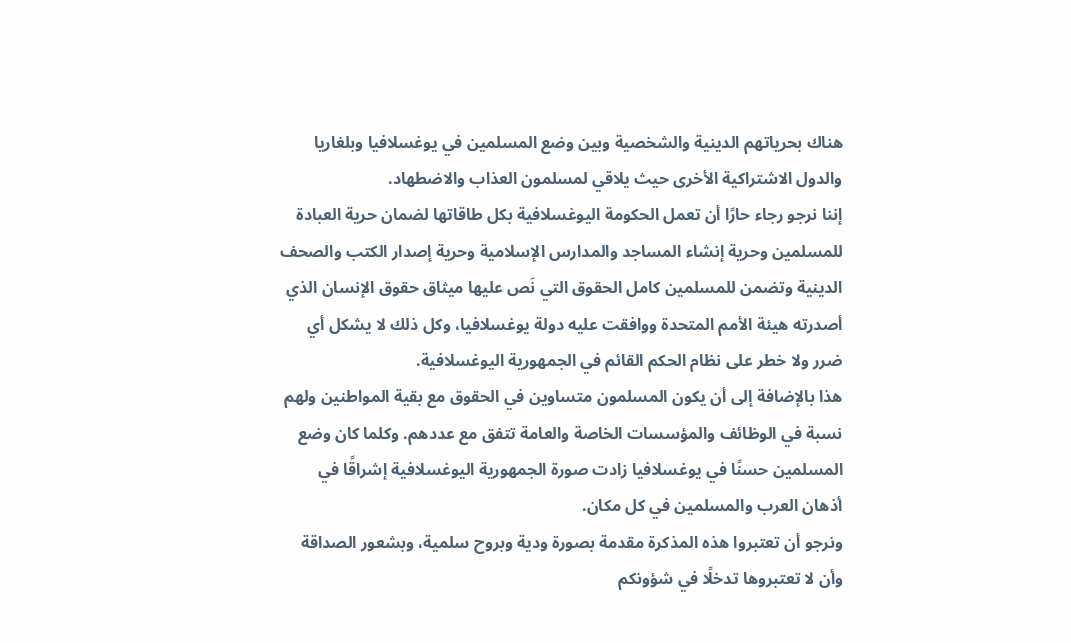هناك بحرياتهم الدينية والشخصية وبين وضع المسلمين في يوغسلافيا وبلغاريا والدول الاشتراكية الأخرى حيث يلاقي لمسلمون العذاب والاضطهاد.
إننا نرجو رجاء حارًا أن تعمل الحكومة اليوغسلافية بكل طاقاتها لضمان حرية العبادة للمسلمين وحرية إنشاء المساجد والمدارس الإسلامية وحرية إصدار الكتب والصحف الدينية وتضمن للمسلمين كامل الحقوق التي نَص عليها ميثاق حقوق الإنسان الذي أصدرته هيئة الأمم المتحدة ووافقت عليه دولة يوغسلافيا، وكل ذلك لا يشكل أي ضرر ولا خطر على نظام الحكم القائم في الجمهورية اليوغسلافية.
هذا بالإضافة إلى أن يكون المسلمون متساوين في الحقوق مع بقية المواطنين ولهم نسبة في الوظائف والمؤسسات الخاصة والعامة تتفق مع عددهم. وكلما كان وضع المسلمين حسنًا في يوغسلافيا زادت صورة الجمهورية اليوغسلافية إشراقًا في أذهان العرب والمسلمين في كل مكان.
ونرجو أن تعتبروا هذه المذكرة مقدمة بصورة ودية وبروح سلمية، وبشعور الصداقة وأن لا تعتبروها تدخلًا في شؤونكم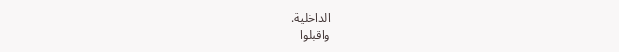الداخلية.
واقبلوا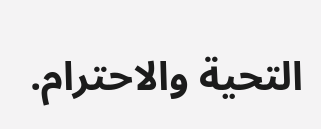التحية والاحترام.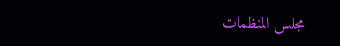مجلس المنظمات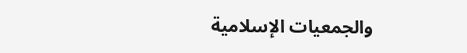والجمعيات الإسلامية